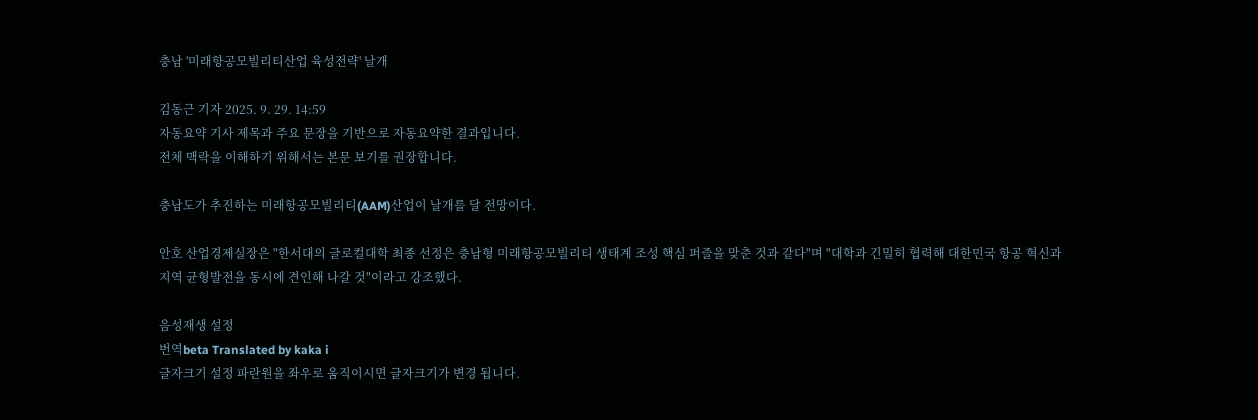충남 '미래항공모빌리티산업 육성전략' 날개

김동근 기자 2025. 9. 29. 14:59
자동요약 기사 제목과 주요 문장을 기반으로 자동요약한 결과입니다.
전체 맥락을 이해하기 위해서는 본문 보기를 권장합니다.

충남도가 추진하는 미래항공모빌리티(AAM)산업이 날개를 달 전망이다.

안호 산업경제실장은 "한서대의 글로컬대학 최종 선정은 충남형 미래항공모빌리티 생태계 조성 핵심 퍼즐을 맞춘 것과 같다"며 "대학과 긴밀히 협력해 대한민국 항공 혁신과 지역 균형발전을 동시에 견인해 나갈 것"이라고 강조했다.

음성재생 설정
번역beta Translated by kaka i
글자크기 설정 파란원을 좌우로 움직이시면 글자크기가 변경 됩니다.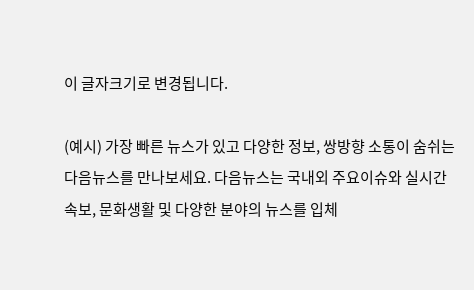이 글자크기로 변경됩니다.

(예시) 가장 빠른 뉴스가 있고 다양한 정보, 쌍방향 소통이 숨쉬는 다음뉴스를 만나보세요. 다음뉴스는 국내외 주요이슈와 실시간 속보, 문화생활 및 다양한 분야의 뉴스를 입체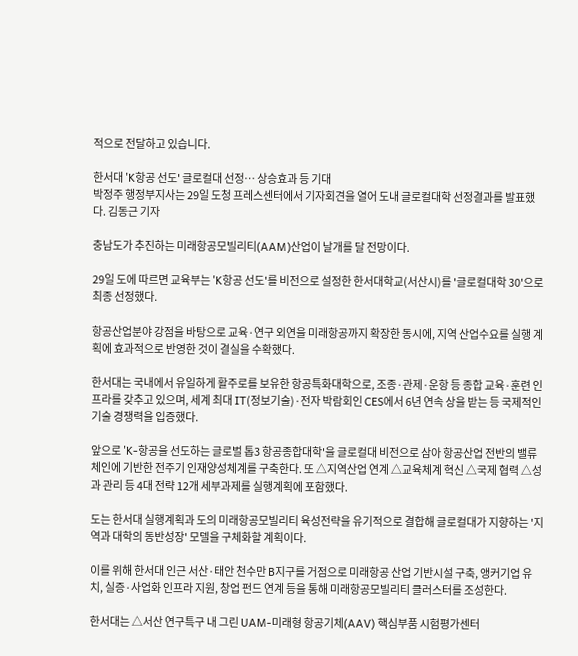적으로 전달하고 있습니다.

한서대 'K항공 선도' 글로컬대 선정… 상승효과 등 기대
박정주 행정부지사는 29일 도청 프레스센터에서 기자회견을 열어 도내 글로컬대학 선정결과를 발표했다. 김동근 기자

충남도가 추진하는 미래항공모빌리티(AAM)산업이 날개를 달 전망이다.

29일 도에 따르면 교육부는 'K항공 선도'를 비전으로 설정한 한서대학교(서산시)를 '글로컬대학 30'으로 최종 선정했다.

항공산업분야 강점을 바탕으로 교육·연구 외연을 미래항공까지 확장한 동시에, 지역 산업수요를 실행 계획에 효과적으로 반영한 것이 결실을 수확했다.

한서대는 국내에서 유일하게 활주로를 보유한 항공특화대학으로, 조종·관제·운항 등 종합 교육·훈련 인프라를 갖추고 있으며, 세계 최대 IT(정보기술)·전자 박람회인 CES에서 6년 연속 상을 받는 등 국제적인 기술 경쟁력을 입증했다.

앞으로 'K-항공을 선도하는 글로벌 톱3 항공종합대학'을 글로컬대 비전으로 삼아 항공산업 전반의 밸류체인에 기반한 전주기 인재양성체계를 구축한다. 또 △지역산업 연계 △교육체계 혁신 △국제 협력 △성과 관리 등 4대 전략 12개 세부과제를 실행계획에 포함했다.

도는 한서대 실행계획과 도의 미래항공모빌리티 육성전략을 유기적으로 결합해 글로컬대가 지향하는 '지역과 대학의 동반성장' 모델을 구체화할 계획이다.

이를 위해 한서대 인근 서산·태안 천수만 B지구를 거점으로 미래항공 산업 기반시설 구축, 앵커기업 유치, 실증·사업화 인프라 지원, 창업 펀드 연계 등을 통해 미래항공모빌리티 클러스터를 조성한다.

한서대는 △서산 연구특구 내 그린 UAM-미래형 항공기체(AAV) 핵심부품 시험평가센터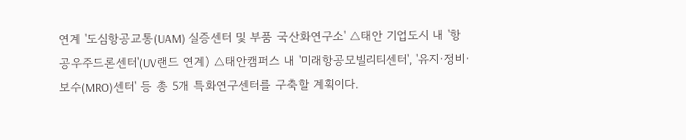연계 '도심항공교통(UAM) 실증센터 및 부품 국산화연구소' △태안 기업도시 내 '항공우주드론센터'(UV랜드 연계) △태안캠퍼스 내 '미래항공모빌리티센터', '유지·정비·보수(MRO)센터' 등 총 5개 특화연구센터를 구축할 계획이다.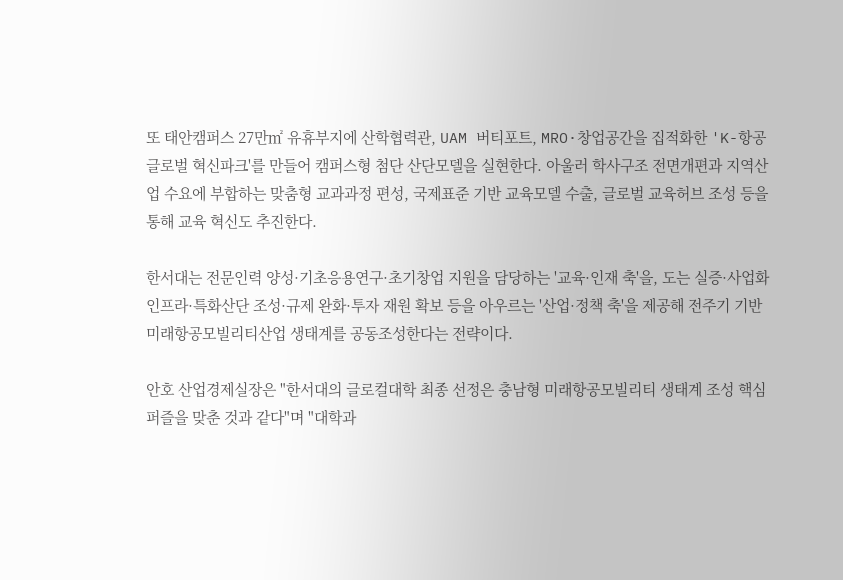또 태안캠퍼스 27만㎡ 유휴부지에 산학협력관, UAM 버티포트, MRO·창업공간을 집적화한 'K-항공 글로벌 혁신파크'를 만들어 캠퍼스형 첨단 산단모델을 실현한다. 아울러 학사구조 전면개편과 지역산업 수요에 부합하는 맞춤형 교과과정 편성, 국제표준 기반 교육모델 수출, 글로벌 교육허브 조성 등을 통해 교육 혁신도 추진한다.

한서대는 전문인력 양성·기초응용연구·초기창업 지원을 담당하는 '교육·인재 축'을, 도는 실증·사업화 인프라·특화산단 조성·규제 완화·투자 재원 확보 등을 아우르는 '산업·정책 축'을 제공해 전주기 기반 미래항공모빌리티산업 생태계를 공동조성한다는 전략이다.

안호 산업경제실장은 "한서대의 글로컬대학 최종 선정은 충남형 미래항공모빌리티 생태계 조성 핵심 퍼즐을 맞춘 것과 같다"며 "대학과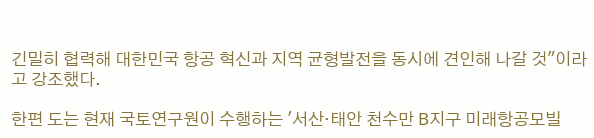긴밀히 협력해 대한민국 항공 혁신과 지역 균형발전을 동시에 견인해 나갈 것"이라고 강조했다.

한편 도는 현재 국토연구원이 수행하는 '서산·태안 천수만 B지구 미래항공모빌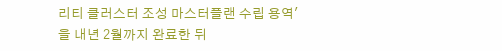리티 클러스터 조성 마스터플랜 수립 용역'을 내년 2월까지 완료한 뒤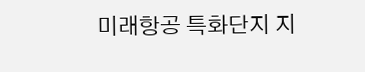미래항공 특화단지 지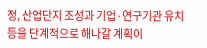정, 산업단지 조성과 기업·연구기관 유치 등을 단계적으로 해나갈 계획이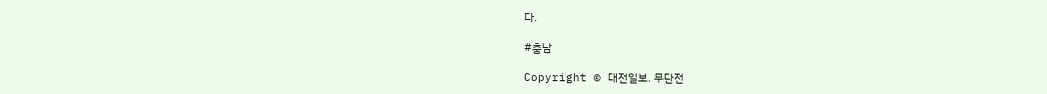다.

#충남

Copyright © 대전일보. 무단전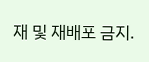재 및 재배포 금지.